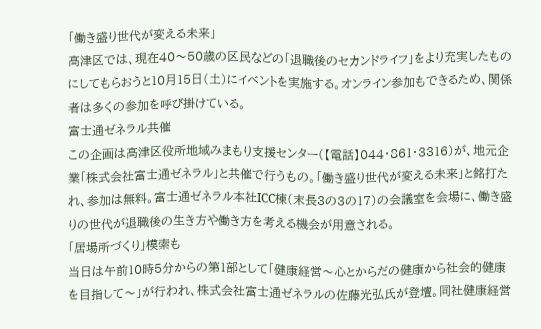「働き盛り世代が変える未来」
高津区では、現在40〜50歳の区民などの「退職後のセカンドライフ」をより充実したものにしてもらおうと10月15日(土)にイベントを実施する。オンライン参加もできるため、関係者は多くの参加を呼び掛けている。
富士通ゼネラル共催
この企画は高津区役所地域みまもり支援センター(【電話】044・861・3316)が、地元企業「株式会社富士通ゼネラル」と共催で行うもの。「働き盛り世代が変える未来」と銘打たれ、参加は無料。富士通ゼネラル本社ICC棟(末長3の3の17)の会議室を会場に、働き盛りの世代が退職後の生き方や働き方を考える機会が用意される。
「居場所づくり」模索も
当日は午前10時5分からの第1部として「健康経営〜心とからだの健康から社会的健康を目指して〜」が行われ、株式会社富士通ゼネラルの佐藤光弘氏が登壇。同社健康経営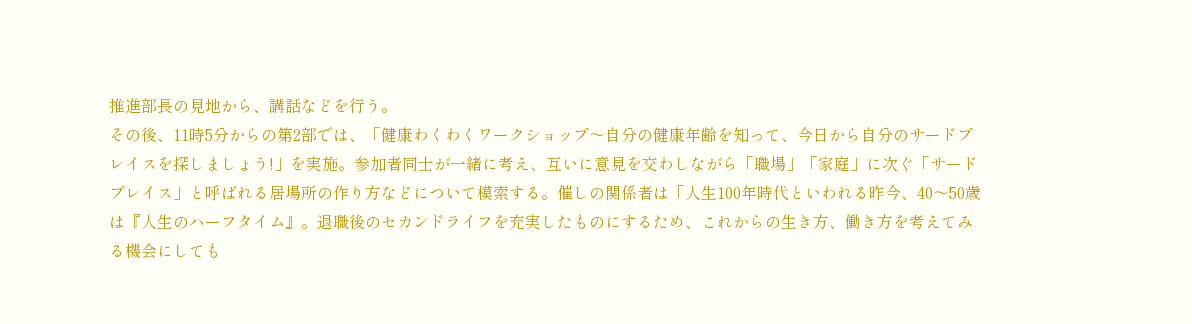推進部長の見地から、講話などを行う。
その後、11時5分からの第2部では、「健康わくわくワークショップ〜自分の健康年齢を知って、今日から自分のサードプレイスを探しましょう!」を実施。参加者同士が一緒に考え、互いに意見を交わしながら「職場」「家庭」に次ぐ「サードプレイス」と呼ばれる居場所の作り方などについて模索する。催しの関係者は「人生100年時代といわれる昨今、40〜50歳は『人生のハーフタイム』。退職後のセカンドライフを充実したものにするため、これからの生き方、働き方を考えてみる機会にしても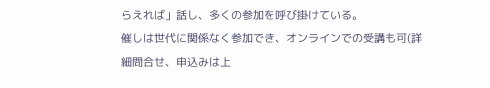らえれば」話し、多くの参加を呼び掛けている。
催しは世代に関係なく参加でき、オンラインでの受講も可(詳細問合せ、申込みは上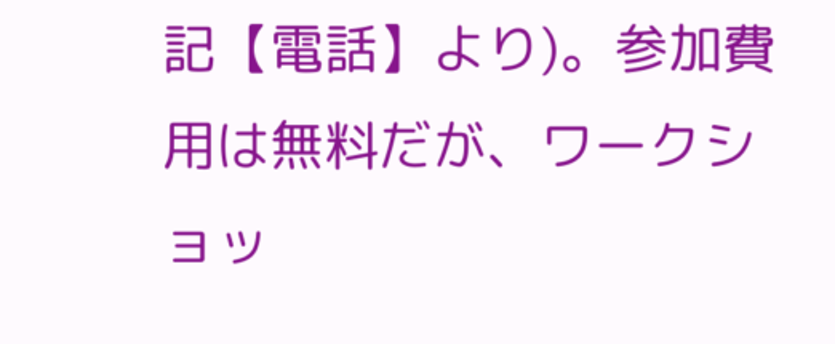記【電話】より)。参加費用は無料だが、ワークショッ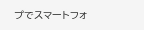プでスマートフォ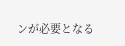ンが必要となる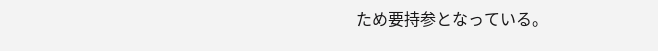ため要持参となっている。